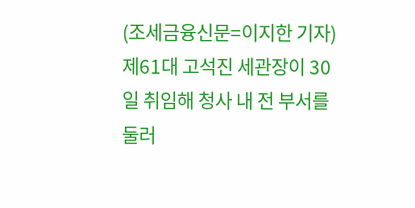(조세금융신문=이지한 기자) 제61대 고석진 세관장이 30일 취임해 청사 내 전 부서를 둘러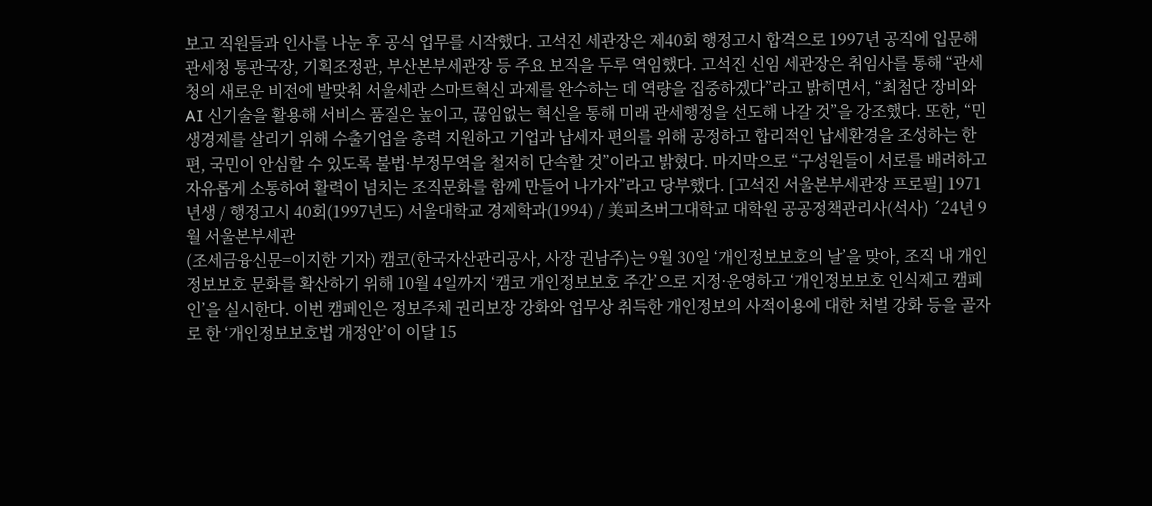보고 직원들과 인사를 나눈 후 공식 업무를 시작했다. 고석진 세관장은 제40회 행정고시 합격으로 1997년 공직에 입문해 관세청 통관국장, 기획조정관, 부산본부세관장 등 주요 보직을 두루 역임했다. 고석진 신임 세관장은 취임사를 통해 “관세청의 새로운 비전에 발맞춰 서울세관 스마트혁신 과제를 완수하는 데 역량을 집중하겠다”라고 밝히면서, “최첨단 장비와 AI 신기술을 활용해 서비스 품질은 높이고, 끊임없는 혁신을 통해 미래 관세행정을 선도해 나갈 것”을 강조했다. 또한, “민생경제를 살리기 위해 수출기업을 총력 지원하고 기업과 납세자 편의를 위해 공정하고 합리적인 납세환경을 조성하는 한편, 국민이 안심할 수 있도록 불법·부정무역을 철저히 단속할 것”이라고 밝혔다. 마지막으로 “구성원들이 서로를 배려하고 자유롭게 소통하여 활력이 넘치는 조직문화를 함께 만들어 나가자”라고 당부했다. [고석진 서울본부세관장 프로필] 1971년생 / 행정고시 40회(1997년도) 서울대학교 경제학과(1994) / 美피츠버그대학교 대학원 공공정책관리사(석사) ΄24년 9월 서울본부세관
(조세금융신문=이지한 기자) 캠코(한국자산관리공사, 사장 권남주)는 9월 30일 ‘개인정보보호의 날’을 맞아, 조직 내 개인정보보호 문화를 확산하기 위해 10월 4일까지 ‘캠코 개인정보보호 주간’으로 지정·운영하고 ‘개인정보보호 인식제고 캠페인’을 실시한다. 이번 캠페인은 정보주체 권리보장 강화와 업무상 취득한 개인정보의 사적이용에 대한 처벌 강화 등을 골자로 한 ‘개인정보보호법 개정안’이 이달 15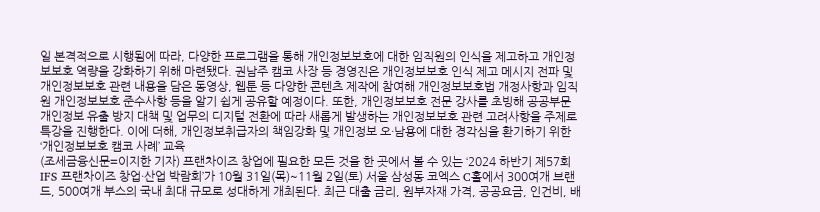일 본격적으로 시행됨에 따라, 다양한 프로그램을 통해 개인정보보호에 대한 임직원의 인식을 제고하고 개인정보보호 역량을 강화하기 위해 마련됐다. 권남주 캠코 사장 등 경영진은 개인정보보호 인식 제고 메시지 전파 및 개인정보보호 관련 내용을 담은 동영상, 웹툰 등 다양한 콘텐츠 제작에 참여해 개인정보보호법 개정사항과 임직원 개인정보보호 준수사항 등을 알기 쉽게 공유할 예정이다. 또한, 개인정보보호 전문 강사를 초빙해 공공부문 개인정보 유출 방지 대책 및 업무의 디지털 전환에 따라 새롭게 발생하는 개인정보보호 관련 고려사항을 주제로 특강을 진행한다. 이에 더해, 개인정보취급자의 책임강화 및 개인정보 오·남용에 대한 경각심을 환기하기 위한 ‘개인정보보호 캠코 사례’ 교육
(조세금융신문=이지한 기자) 프랜차이즈 창업에 필요한 모든 것을 한 곳에서 볼 수 있는 ‘2024 하반기 제57회 IFS 프랜차이즈 창업·산업 박람회’가 10월 31일(목)~11월 2일(토) 서울 삼성동 코엑스 C홀에서 300여개 브랜드, 500여개 부스의 국내 최대 규모로 성대하게 개최된다. 최근 대출 금리, 원부자재 가격, 공공요금, 인건비, 배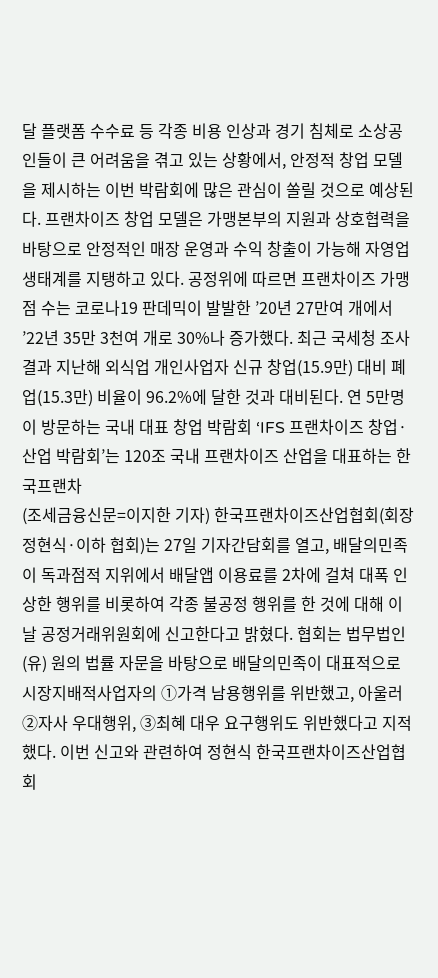달 플랫폼 수수료 등 각종 비용 인상과 경기 침체로 소상공인들이 큰 어려움을 겪고 있는 상황에서, 안정적 창업 모델을 제시하는 이번 박람회에 많은 관심이 쏠릴 것으로 예상된다. 프랜차이즈 창업 모델은 가맹본부의 지원과 상호협력을 바탕으로 안정적인 매장 운영과 수익 창출이 가능해 자영업 생태계를 지탱하고 있다. 공정위에 따르면 프랜차이즈 가맹점 수는 코로나19 판데믹이 발발한 ’20년 27만여 개에서 ’22년 35만 3천여 개로 30%나 증가했다. 최근 국세청 조사 결과 지난해 외식업 개인사업자 신규 창업(15.9만) 대비 폐업(15.3만) 비율이 96.2%에 달한 것과 대비된다. 연 5만명이 방문하는 국내 대표 창업 박람회 ‘IFS 프랜차이즈 창업·산업 박람회’는 120조 국내 프랜차이즈 산업을 대표하는 한국프랜차
(조세금융신문=이지한 기자) 한국프랜차이즈산업협회(회장 정현식·이하 협회)는 27일 기자간담회를 열고, 배달의민족이 독과점적 지위에서 배달앱 이용료를 2차에 걸쳐 대폭 인상한 행위를 비롯하여 각종 불공정 행위를 한 것에 대해 이날 공정거래위원회에 신고한다고 밝혔다. 협회는 법무법인(유) 원의 법률 자문을 바탕으로 배달의민족이 대표적으로 시장지배적사업자의 ①가격 남용행위를 위반했고, 아울러 ②자사 우대행위, ③최혜 대우 요구행위도 위반했다고 지적했다. 이번 신고와 관련하여 정현식 한국프랜차이즈산업협회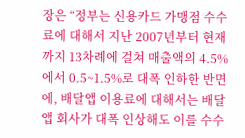장은 “정부는 신용카드 가맹점 수수료에 대해서 지난 2007년부터 현재까지 13차례에 걸쳐 매출액의 4.5%에서 0.5~1.5%로 대폭 인하한 반면에, 배달앱 이용료에 대해서는 배달앱 회사가 대폭 인상해도 이를 수수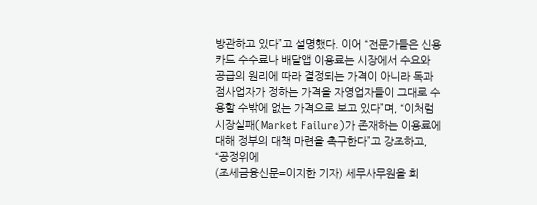방관하고 있다”고 설명했다. 이어 “전문가들은 신용카드 수수료나 배달앱 이용료는 시장에서 수요와 공급의 원리에 따라 결정되는 가격이 아니라 독과점사업자가 정하는 가격을 자영업자들이 그대로 수용할 수밖에 없는 가격으로 보고 있다”며, “이처럼 시장실패(Market Failure)가 존재하는 이용료에 대해 정부의 대책 마련을 촉구한다”고 강조하고, “공정위에
(조세금융신문=이지한 기자) 세무사무원을 희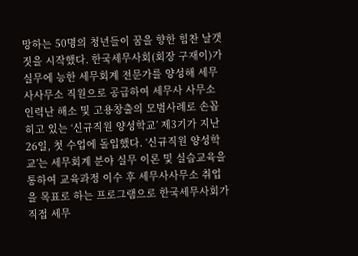망하는 50명의 청년들이 꿈을 향한 힘찬 날갯짓을 시작했다. 한국세무사회(회장 구재이)가 실무에 능한 세무회계 전문가를 양성해 세무사사무소 직원으로 공급하여 세무사 사무소 인력난 해소 및 고용창출의 모범사례로 손꼽히고 있는 ‘신규직원 양성학교’ 제3기가 지난 26일, 첫 수업에 돌입했다. ‘신규직원 양성학교’는 세무회계 분야 실무 이론 및 실습교육을 통하여 교육과정 이수 후 세무사사무소 취업을 목표로 하는 프로그램으로 한국세무사회가 직접 세무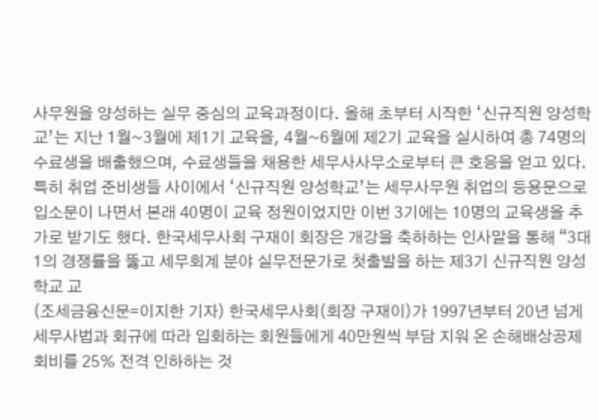사무원을 양성하는 실무 중심의 교육과정이다. 올해 초부터 시작한 ‘신규직원 양성학교’는 지난 1월~3월에 제1기 교육을, 4월~6월에 제2기 교육을 실시하여 총 74명의 수료생을 배출했으며, 수료생들을 채용한 세무사사무소로부터 큰 호응을 얻고 있다. 특히 취업 준비생들 사이에서 ‘신규직원 양성학교’는 세무사무원 취업의 등용문으로 입소문이 나면서 본래 40명이 교육 정원이었지만 이번 3기에는 10명의 교육생을 추가로 받기도 했다. 한국세무사회 구재이 회장은 개강을 축하하는 인사말을 통해 “3대 1의 경쟁률을 뚫고 세무회계 분야 실무전문가로 첫출발을 하는 제3기 신규직원 양성학교 교
(조세금융신문=이지한 기자) 한국세무사회(회장 구재이)가 1997년부터 20년 넘게 세무사법과 회규에 따라 입회하는 회원들에게 40만원씩 부담 지워 온 손해배상공제회비를 25% 전격 인하하는 것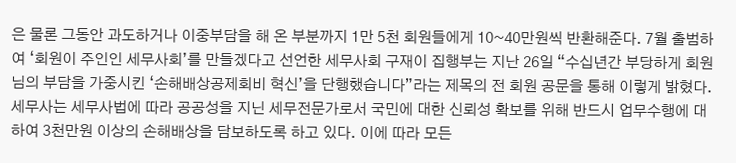은 물론 그동안 과도하거나 이중부담을 해 온 부분까지 1만 5천 회원들에게 10~40만원씩 반환해준다. 7월 출범하여 ‘회원이 주인인 세무사회’를 만들겠다고 선언한 세무사회 구재이 집행부는 지난 26일 “수십년간 부당하게 회원님의 부담을 가중시킨 ‘손해배상공제회비 혁신’을 단행했습니다”라는 제목의 전 회원 공문을 통해 이렇게 밝혔다. 세무사는 세무사법에 따라 공공성을 지닌 세무전문가로서 국민에 대한 신뢰성 확보를 위해 반드시 업무수행에 대하여 3천만원 이상의 손해배상을 담보하도록 하고 있다. 이에 따라 모든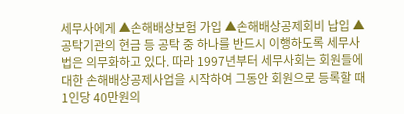세무사에게 ▲손해배상보험 가입 ▲손해배상공제회비 납입 ▲공탁기관의 현금 등 공탁 중 하나를 반드시 이행하도록 세무사법은 의무화하고 있다. 따라 1997년부터 세무사회는 회원들에 대한 손해배상공제사업을 시작하여 그동안 회원으로 등록할 때 1인당 40만원의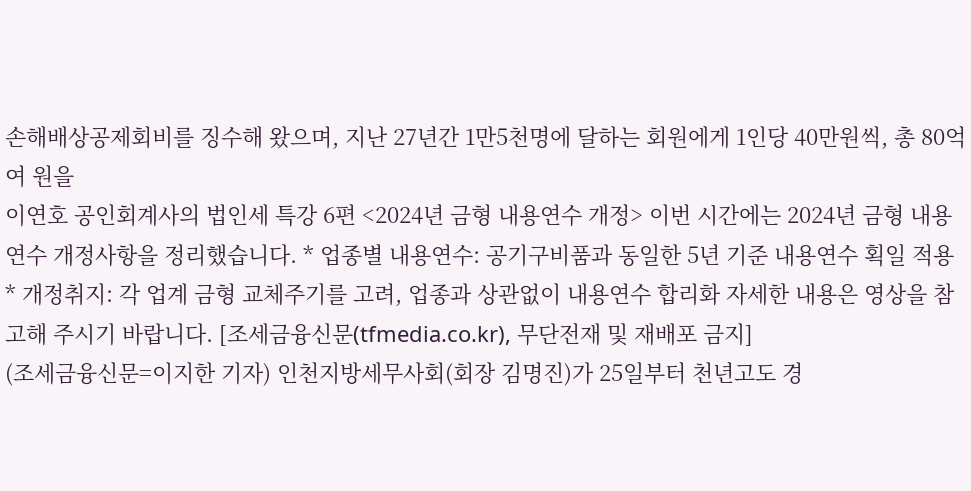손해배상공제회비를 징수해 왔으며, 지난 27년간 1만5천명에 달하는 회원에게 1인당 40만원씩, 총 80억여 원을
이연호 공인회계사의 법인세 특강 6편 <2024년 금형 내용연수 개정> 이번 시간에는 2024년 금형 내용연수 개정사항을 정리했습니다. * 업종별 내용연수: 공기구비품과 동일한 5년 기준 내용연수 획일 적용 * 개정취지: 각 업계 금형 교체주기를 고려, 업종과 상관없이 내용연수 합리화 자세한 내용은 영상을 참고해 주시기 바랍니다. [조세금융신문(tfmedia.co.kr), 무단전재 및 재배포 금지]
(조세금융신문=이지한 기자) 인천지방세무사회(회장 김명진)가 25일부터 천년고도 경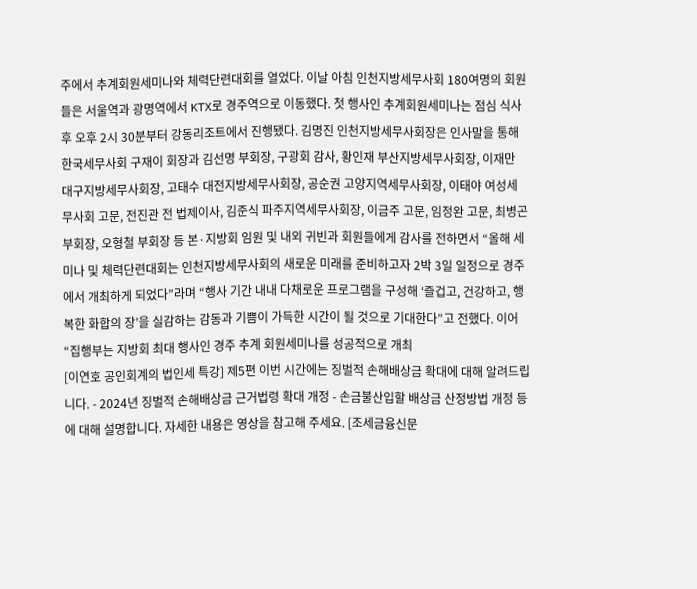주에서 추계회원세미나와 체력단련대회를 열었다. 이날 아침 인천지방세무사회 180여명의 회원들은 서울역과 광명역에서 KTX로 경주역으로 이동했다. 첫 행사인 추계회원세미나는 점심 식사 후 오후 2시 30분부터 강동리조트에서 진행됐다. 김명진 인천지방세무사회장은 인사말을 통해 한국세무사회 구재이 회장과 김선명 부회장, 구광회 감사, 황인재 부산지방세무사회장, 이재만 대구지방세무사회장, 고태수 대전지방세무사회장, 공순권 고양지역세무사회장, 이태야 여성세무사회 고문, 전진관 전 법제이사, 김준식 파주지역세무사회장, 이금주 고문, 임정완 고문, 최병곤 부회장, 오형철 부회장 등 본·지방회 임원 및 내외 귀빈과 회원들에게 감사를 전하면서 “올해 세미나 및 체력단련대회는 인천지방세무사회의 새로운 미래를 준비하고자 2박 3일 일정으로 경주에서 개최하게 되었다”라며 “행사 기간 내내 다채로운 프로그램을 구성해 ‘즐겁고, 건강하고, 행복한 화합의 장’을 실감하는 감동과 기쁨이 가득한 시간이 될 것으로 기대한다”고 전했다. 이어 “집행부는 지방회 최대 행사인 경주 추계 회원세미나를 성공적으로 개최
[이연호 공인회계의 법인세 특강] 제5편 이번 시간에는 징벌적 손해배상금 확대에 대해 알려드립니다. - 2024년 징벌적 손해배상금 근거법령 확대 개정 - 손금불산입할 배상금 산정방법 개정 등에 대해 설명합니다. 자세한 내용은 영상을 참고해 주세요. [조세금융신문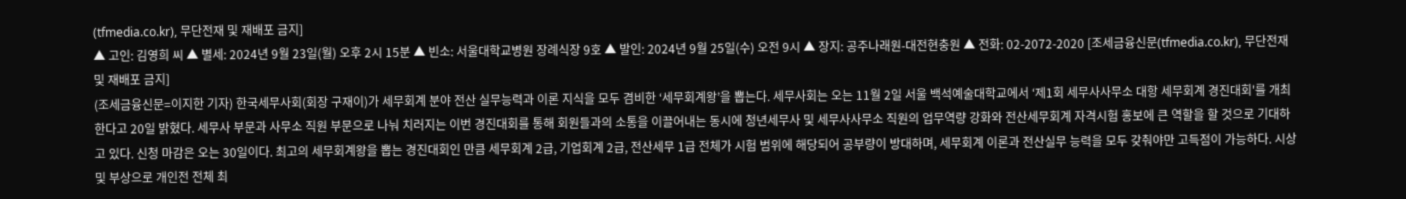(tfmedia.co.kr), 무단전재 및 재배포 금지]
▲ 고인: 김영희 씨 ▲ 별세: 2024년 9월 23일(월) 오후 2시 15분 ▲ 빈소: 서울대학교병원 장례식장 9호 ▲ 발인: 2024년 9월 25일(수) 오전 9시 ▲ 장지: 공주나래원-대전현충원 ▲ 전화: 02-2072-2020 [조세금융신문(tfmedia.co.kr), 무단전재 및 재배포 금지]
(조세금융신문=이지한 기자) 한국세무사회(회장 구재이)가 세무회계 분야 전산 실무능력과 이론 지식을 모두 겸비한 ‘세무회계왕’을 뽑는다. 세무사회는 오는 11월 2일 서울 백석예술대학교에서 ‘제1회 세무사사무소 대항 세무회계 경진대회'를 개최한다고 20일 밝혔다. 세무사 부문과 사무소 직원 부문으로 나눠 치러지는 이번 경진대회를 통해 회원들과의 소통을 이끌어내는 동시에 청년세무사 및 세무사사무소 직원의 업무역량 강화와 전산세무회계 자격시험 홍보에 큰 역할을 할 것으로 기대하고 있다. 신청 마감은 오는 30일이다. 최고의 세무회계왕을 뽑는 경진대회인 만큼 세무회계 2급, 기업회계 2급, 전산세무 1급 전체가 시험 범위에 해당되어 공부량이 방대하며, 세무회계 이론과 전산실무 능력을 모두 갖춰야만 고득점이 가능하다. 시상 및 부상으로 개인전 전체 최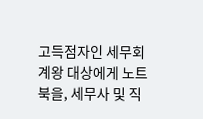고득점자인 세무회계왕 대상에게 노트북을, 세무사 및 직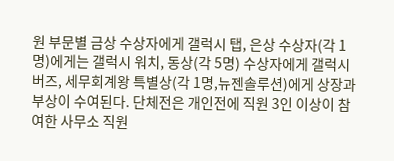원 부문별 금상 수상자에게 갤럭시 탭, 은상 수상자(각 1명)에게는 갤럭시 워치, 동상(각 5명) 수상자에게 갤럭시 버즈, 세무회계왕 특별상(각 1명,뉴젠솔루션)에게 상장과 부상이 수여된다. 단체전은 개인전에 직원 3인 이상이 참여한 사무소 직원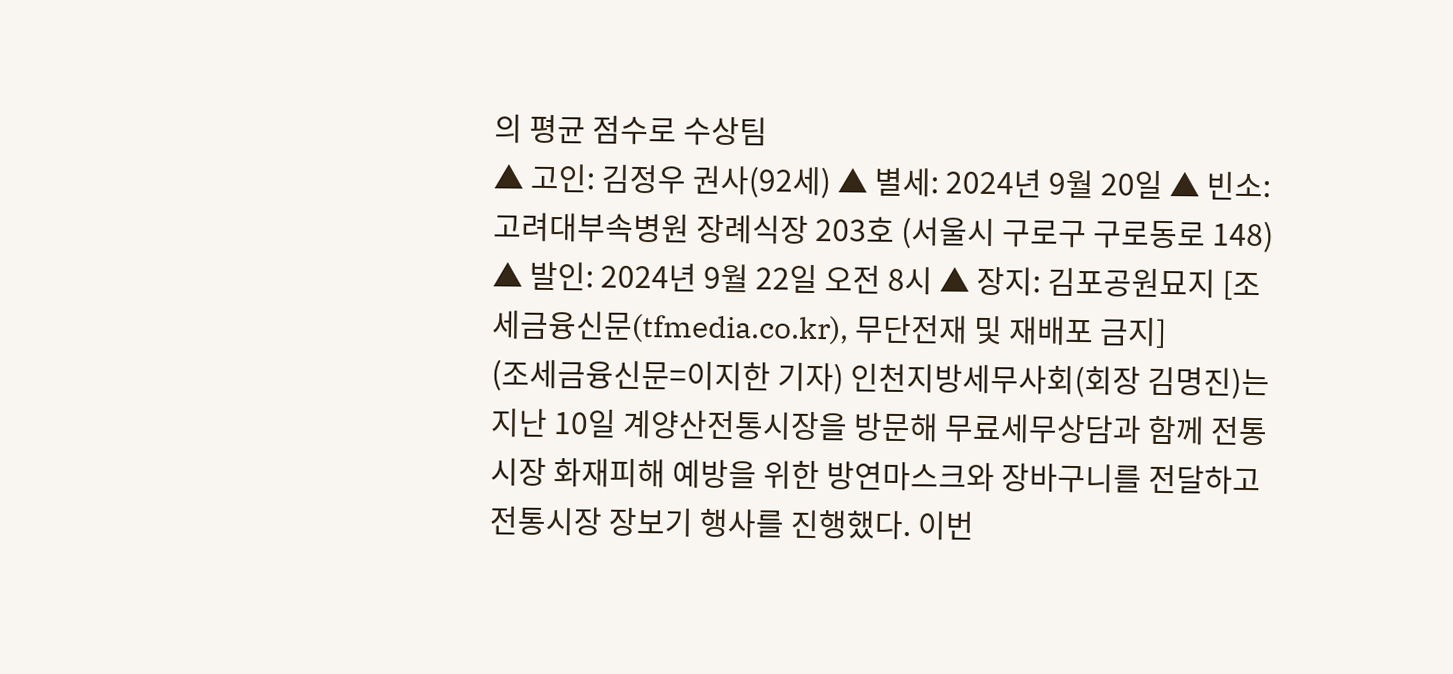의 평균 점수로 수상팀
▲ 고인: 김정우 권사(92세) ▲ 별세: 2024년 9월 20일 ▲ 빈소: 고려대부속병원 장례식장 203호 (서울시 구로구 구로동로 148) ▲ 발인: 2024년 9월 22일 오전 8시 ▲ 장지: 김포공원묘지 [조세금융신문(tfmedia.co.kr), 무단전재 및 재배포 금지]
(조세금융신문=이지한 기자) 인천지방세무사회(회장 김명진)는 지난 10일 계양산전통시장을 방문해 무료세무상담과 함께 전통시장 화재피해 예방을 위한 방연마스크와 장바구니를 전달하고 전통시장 장보기 행사를 진행했다. 이번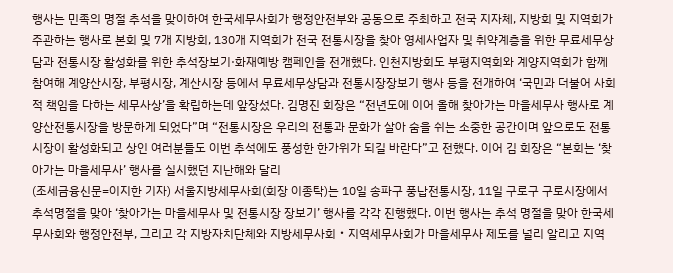행사는 민족의 명절 추석을 맞이하여 한국세무사회가 행정안전부와 공동으로 주최하고 전국 지자체, 지방회 및 지역회가 주관하는 행사로 본회 및 7개 지방회, 130개 지역회가 전국 전통시장을 찾아 영세사업자 및 취약계층을 위한 무료세무상담과 전통시장 활성화를 위한 추석장보기·화재예방 캠페인을 전개했다. 인천지방회도 부평지역회와 계양지역회가 함께 참여해 계양산시장, 부평시장, 계산시장 등에서 무료세무상담과 전통시장장보기 행사 등을 전개하여 ‘국민과 더불어 사회적 책임을 다하는 세무사상’을 확립하는데 앞장섰다. 김명진 회장은 “전년도에 이어 올해 찾아가는 마을세무사 행사로 계양산전통시장을 방문하게 되었다”며 “전통시장은 우리의 전통과 문화가 살아 숨을 쉬는 소중한 공간이며 앞으로도 전통시장이 활성화되고 상인 여러분들도 이번 추석에도 풍성한 한가위가 되길 바란다”고 전했다. 이어 김 회장은 “본회는 ‘찾아가는 마을세무사’ 행사를 실시했던 지난해와 달리
(조세금융신문=이지한 기자) 서울지방세무사회(회장 이종탁)는 10일 송파구 풍납전통시장, 11일 구로구 구로시장에서 추석명절을 맞아 ‘찾아가는 마을세무사 및 전통시장 장보기’ 행사를 각각 진행했다. 이번 행사는 추석 명절을 맞아 한국세무사회와 행정안전부, 그리고 각 지방자치단체와 지방세무사회‧지역세무사회가 마을세무사 제도를 널리 알리고 지역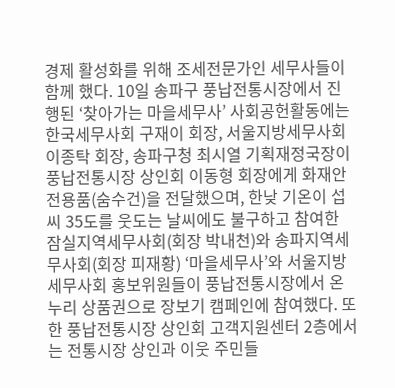경제 활성화를 위해 조세전문가인 세무사들이 함께 했다. 10일 송파구 풍납전통시장에서 진행된 ‘찾아가는 마을세무사’ 사회공헌활동에는 한국세무사회 구재이 회장, 서울지방세무사회 이종탁 회장, 송파구청 최시열 기획재정국장이 풍납전통시장 상인회 이동형 회장에게 화재안전용품(숨수건)을 전달했으며, 한낮 기온이 섭씨 35도를 웃도는 날씨에도 불구하고 참여한 잠실지역세무사회(회장 박내천)와 송파지역세무사회(회장 피재황) ‘마을세무사’와 서울지방세무사회 홍보위원들이 풍납전통시장에서 온누리 상품권으로 장보기 캠페인에 참여했다. 또한 풍납전통시장 상인회 고객지원센터 2층에서는 전통시장 상인과 이웃 주민들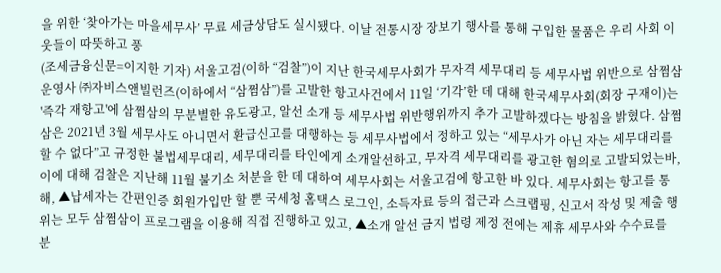을 위한 ‘찾아가는 마을세무사’ 무료 세금상담도 실시됐다. 이날 전통시장 장보기 행사를 통해 구입한 물품은 우리 사회 이웃들이 따뜻하고 풍
(조세금융신문=이지한 기자) 서울고검(이하 “검찰”)이 지난 한국세무사회가 무자격 세무대리 등 세무사법 위반으로 삼쩜삼 운영사 ㈜자비스앤빌런즈(이하에서 “삼쩜삼”)를 고발한 항고사건에서 11일 ‘기각’한 데 대해 한국세무사회(회장 구재이)는 '즉각 재항고'에 삼쩜삼의 무분별한 유도광고, 알선 소개 등 세무사법 위반행위까지 추가 고발하겠다는 방침을 밝혔다. 삼쩜삼은 2021년 3월 세무사도 아니면서 환급신고를 대행하는 등 세무사법에서 정하고 있는 “세무사가 아닌 자는 세무대리를 할 수 없다”고 규정한 불법세무대리, 세무대리를 타인에게 소개알선하고, 무자격 세무대리를 광고한 혐의로 고발되었는바, 이에 대해 검찰은 지난해 11월 불기소 처분을 한 데 대하여 세무사회는 서울고검에 항고한 바 있다. 세무사회는 항고를 통해, ▲납세자는 간편인증 회원가입만 할 뿐 국세청 홈택스 로그인, 소득자료 등의 접근과 스크랩핑, 신고서 작성 및 제출 행위는 모두 삼쩜삼이 프로그램을 이용해 직접 진행하고 있고, ▲소개 알선 금지 법령 제정 전에는 제휴 세무사와 수수료를 분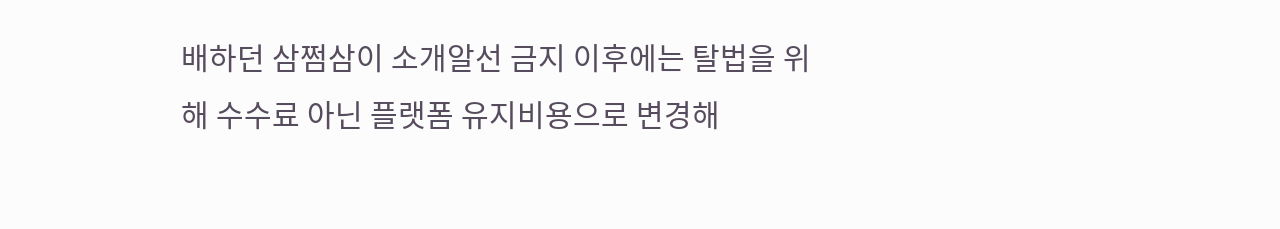배하던 삼쩜삼이 소개알선 금지 이후에는 탈법을 위해 수수료 아닌 플랫폼 유지비용으로 변경해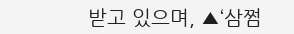받고 있으며, ▲‘삼쩜